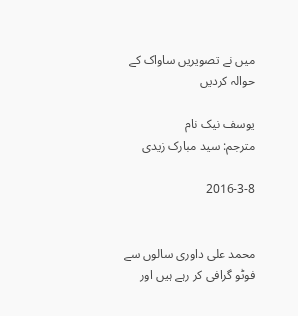میں نے تصویریں ساواک کے حوالہ کردیں

یوسف نیک نام
مترجم: سید مبارک زیدی

2016-3-8


محمد علی داوری سالوں سے فوٹو گرافی کر رہے ہیں اور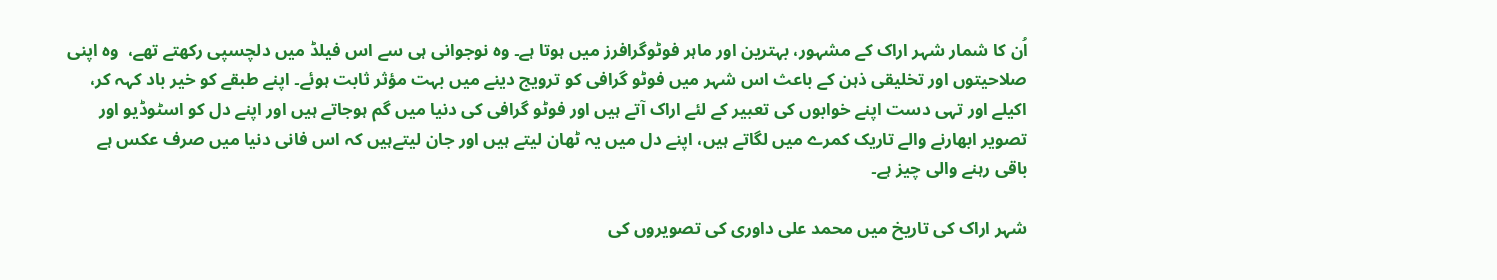اُن کا شمار شہر اراک کے مشہور، بہترین اور ماہر فوٹوگرافرز میں ہوتا ہے۔ وہ نوجوانی ہی سے اس فیلڈ میں دلچسپی رکھتے تھے،  وہ اپنی صلاحیتوں اور تخلیقی ذہن کے باعث اس شہر میں فوٹو گرافی کو ترویج دینے میں بہت مؤثر ثابت ہوئے۔ اپنے طبقے کو خیر باد کہہ کر، اکیلے اور تہی دست اپنے خوابوں کی تعبیر کے لئے اراک آتے ہیں اور فوٹو گرافی کی دنیا میں گم ہوجاتے ہیں اور اپنے دل کو اسٹوڈیو اور تصویر ابھارنے والے تاریک کمرے میں لگاتے ہیں، اپنے دل میں یہ ٹھان لیتے ہیں اور جان لیتےہیں کہ اس فانی دنیا میں صرف عکس ہے باقی رہنے والی چیز ہے۔

شہر اراک کی تاریخ میں محمد علی داوری کی تصویروں کی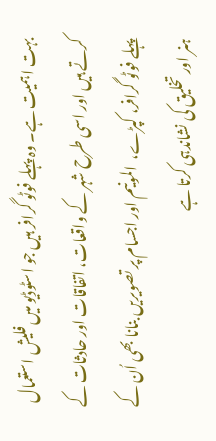بہت اہمیت ہے۔ وہ پہلے فوٹو گرافر ہیں جو اسٹوڈیو میں فلیش استعمال کرتے ہیں اور اسی طرح شہر کے واقعات، اتفاقات اور حادثات کے پہلے فوٹو گرافر، کپڑے،  المونیم اور اجسام پر تصویریں بنانا بھی اُن کے ہنر اور تخلیق کی نشاندہی کرتا ہے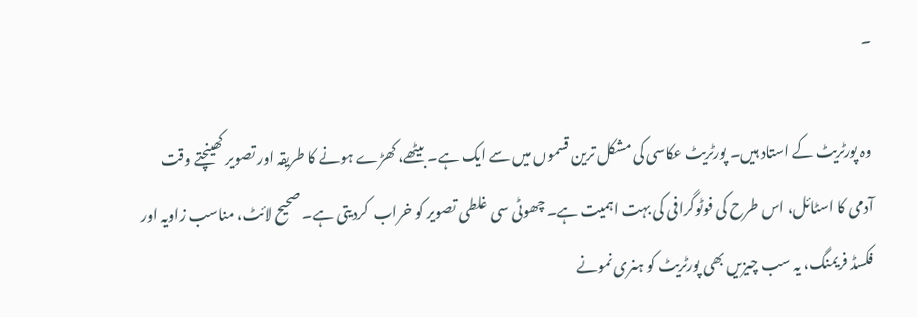۔

وہ پورٹریٹ کے استاد ہیں۔ پورٹریٹ عکاسی کی مشکل ترین قسموں میں سے ایک ہے۔ بیٹھے، کھڑے ہونے کا طریقہ اور تصویر کھینچتے وقت آدمی کا اسٹائل، اس طرح کی فوٹوگرافی کی بہت اہمیت ہے۔ چھوٹی سی غلطی تصویر کو خراب  کردیتی ہے۔ صحیح لائٹ، مناسب زاویہ اور  فکسڈ فریمنگ، یہ سب چیزیں بھی پورٹریٹ کو ہنری نمونے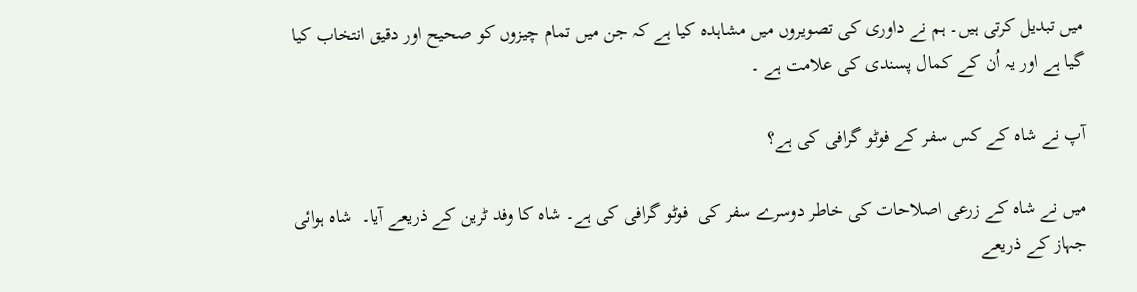میں تبدیل کرتی ہیں۔ ہم نے داوری کی تصویروں میں مشاہدہ کیا ہے کہ جن میں تمام چیزوں کو صحیح اور دقیق انتخاب کیا گیا ہے اور یہ اُن کے کمال پسندی کی علامت ہے ۔

آپ نے شاہ کے کس سفر کے فوٹو گرافی کی ہے؟

میں نے شاہ کے زرعی اصلاحات کی خاطر دوسرے سفر کی  فوٹو گرافی کی ہے۔ شاہ کا وفد ٹرین کے ذریعے آیا۔  شاہ ہوائی جہاز کے ذریعے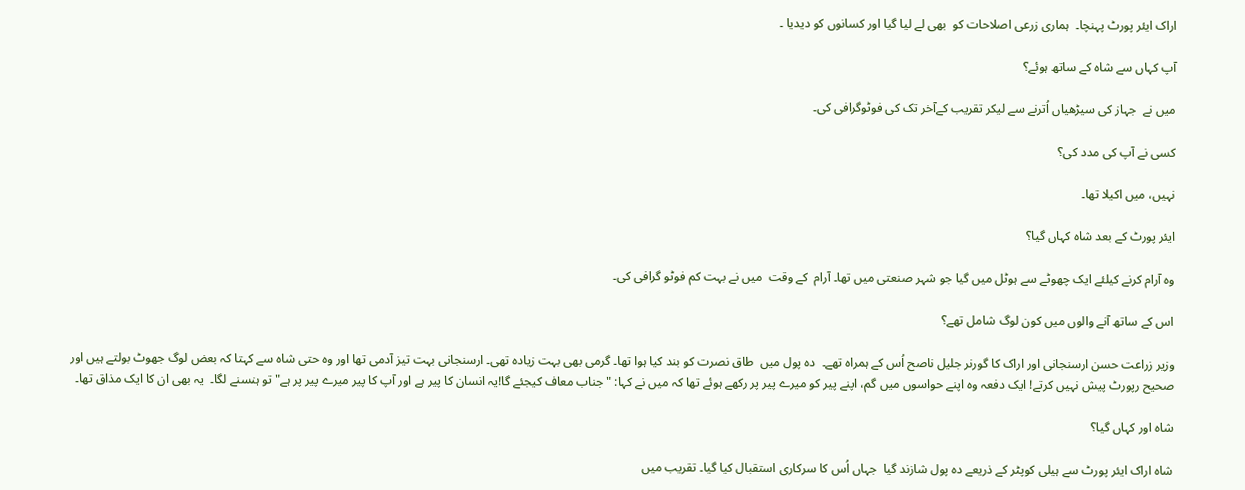اراک ایئر پورٹ پہنچا۔  ہماری زرعی اصلاحات کو  بھی لے لیا گیا اور کسانوں کو دیدیا ۔

آپ کہاں سے شاہ کے ساتھ ہوئے؟

میں نے  جہاز کی سیڑھیاں اُترنے سے لیکر تقریب کےآخر تک کی فوٹوگرافی کی۔

کسی نے آپ کی مدد کی؟

نہیں، میں اکیلا تھا۔

ایئر پورٹ کے بعد شاہ کہاں گیا؟

وہ آرام کرنے کیلئے ایک چھوٹے سے ہوٹل میں گیا جو شہر صنعتی میں تھا۔ آرام  کے وقت  میں نے بہت کم فوٹو گرافی کی۔

اس کے ساتھ آنے والوں میں کون لوگ شامل تھے؟

وزیر زراعت حسن ارسنجانی اور اراک کا گورنر جلیل ناصح اُس کے ہمراہ تھے۔  دہ پول میں  طاق نصرت کو بند کیا ہوا تھا۔ گرمی بھی بہت زیادہ تھی۔ ارسنجانی بہت تیز آدمی تھا اور وہ حتی شاہ سے کہتا کہ بعض لوگ جھوٹ بولتے ہیں اور صحیح رپورٹ پیش نہیں کرتے! ایک دفعہ وہ اپنے حواسوں میں گم، اپنے پیر کو میرے پیر پر رکھے ہوئے تھا کہ میں نے کہا: "جناب معاف کیجئے گا!یہ انسان کا پیر ہے اور آپ کا پیر میرے پیر پر ہے" تو ہنسنے لگا۔  یہ بھی ان کا ایک مذاق تھا۔

شاہ اور کہاں گیا؟

شاہ اراک ایئر پورٹ سے ہیلی کوپٹر کے ذریعے دہ پول شازند گیا  جہاں اُس کا سرکاری استقبال کیا گیا۔ تقریب میں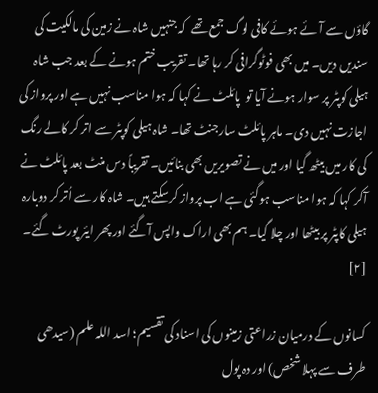گاؤں سے آئے ہوئے کافی لوگ جمع تھے  کہ جنہیں شاہ نے زمین کی مالکیت کی سندیں دیں۔ میں بھی فوٹوگرافی کر رہا تھا۔ تقریب ختم ہونے کے بعد جب شاہ ہیلی کوپٹر پر سوار ہونے آیا تو  پائلٹ نے کہا کہ ہوا مناسب نہیں ہے اور پرواز کی اجازت نہیں دی۔ ماہر پائلٹ سارجنٹ تھا۔ شاہ ہیلی کوپٹر سے اتر کر کالے رنگ کی کار میں بیٹھ گیا اور میں نے تصویریں بھی بنائیں۔ تقریباً دس منٹ بعد پائلٹ نے آکر کہا کہ ہوا مناسب ہوگئی ہے اب پرواز کرسکتے ہیں۔ شاہ کار سے اُتر کر دوبارہ ہیلی کاپٹر پر بیٹھا اور چلا گیا۔ ہم بھی اراک واپس آگئے اور پھر ایئر پورٹ گئے۔ [۲]

کسانوں کے درمیان زراعتی زمینوں کی اسناد کی تقسیم؛ اسد اللہ علم (سیدھی طرف سے پہلا شخص) اور دہ پول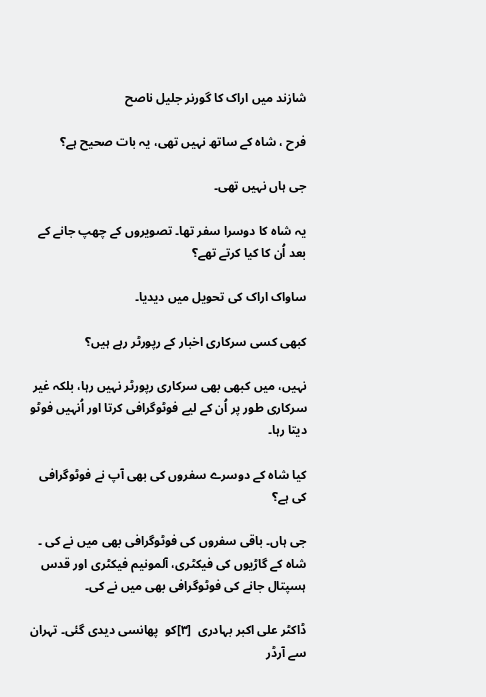شازند میں اراک کا گورنر جلیل ناصح

فرح ، شاہ کے ساتھ نہیں تھی، یہ بات صحیح ہے؟

جی ہاں نہیں تھی۔

یہ شاہ کا دوسرا سفر تھا۔ تصویروں کے چھپ جانے کے بعد اُن کا کیا کرتے تھے؟

ساواک اراک کی تحویل میں دیدیا۔

کبھی کسی سرکاری اخبار کے رپورٹر رہے ہیں؟

نہیں، میں کبھی بھی سرکاری رپورٹر نہیں رہا، بلکہ غیر سرکاری طور پر اُن کے لیے فوٹوگرافی کرتا اور اُنہیں فوٹو دیتا رہا۔

کیا شاہ کے دوسرے سفروں کی بھی آپ نے فوٹوگرافی کی ہے؟

جی ہاں۔ باقی سفروں کی فوٹوگرافی بھی میں نے کی ۔  شاہ کے گاڑیوں کی فیکٹری، آلمونیم فیکٹری اور قدس ہسپتال جانے کی فوٹوگرافی بھی میں نے کی۔

ڈاکٹر علی اکبر بہادری  [۳]کو  پھانسی دیدی گئی۔ تہران سے آرڈر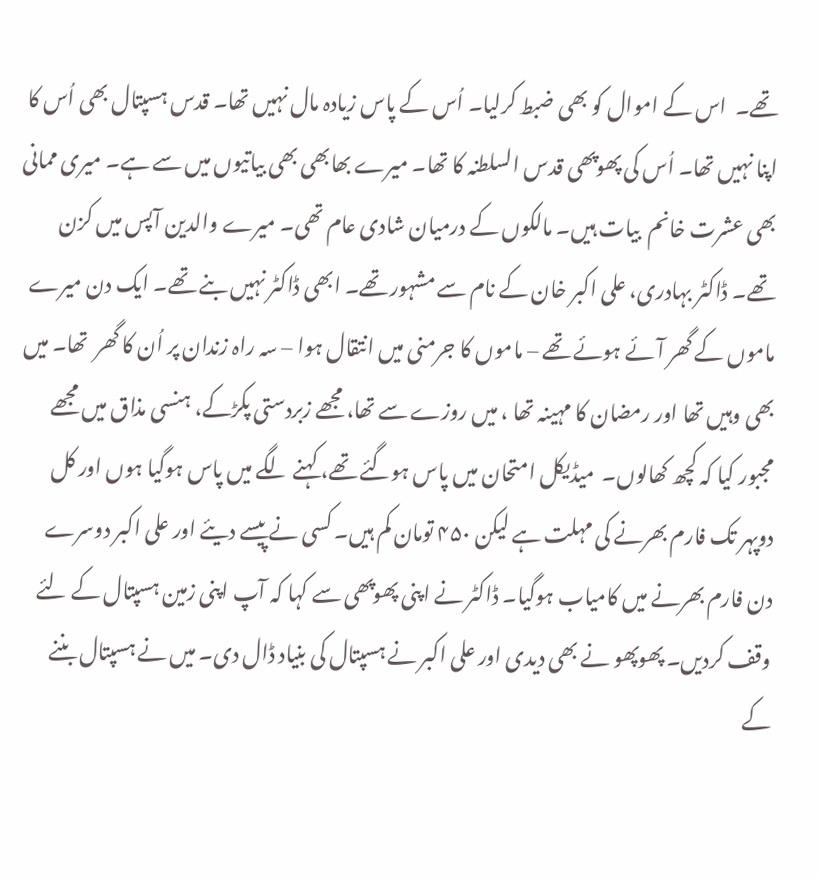تھے۔  اس کے اموال کو بھی ضبط کرلیا۔ اُس کے پاس زیادہ مال نہیں تھا۔ قدس ہسپتال بھی اُس کا اپنا نہیں تھا۔ اُس کی پھوپھی قدس السلطنہ کا تھا۔ میرے بھابھی بھی بیاتیوں میں سے ہے۔ میری ممانی  بھی عشرت خانم  بیات ہیں۔ مالکوں کے درمیان شادی عام تھی۔ میرے والدین آپس میں کزن تھے۔ ڈاکٹر بہادری، علی اکبر خان کے نام سے مشہور تھے۔ ابھی ڈاکٹر نہیں بنے تھے۔ ایک دن میرے ماموں کے گھر آئے ہوئے تھے – ماموں کا جرمنی میں انتقال ہوا – سہ راہ زندان پر اُن کا گھر  تھا۔ میں بھی وہیں تھا اور رمضان کا مہینہ تھا ، میں روزے سے تھا، مجھے زبردستی پکڑکے، ہنسی مذاق میں مجھے مجبور کیا کہ کچھ کھالوں۔  میڈیکل امتحان میں پاس ہوگئے تھے، کہنے لگے میں پاس ہوگیا ہوں اور کل دوپہر تک فارم بھرنے کی مہلت ہے لیکن ۴۵۰ تومان کم ہیں۔ کسی نے پیسے دیئے اور علی اکبر دوسرے دن فارم بھرنے میں کامیاب ہوگیا۔ ڈاکٹر نے اپنی پھوپھی سے کہا کہ آپ اپنی زمین ہسپتال کے لئے وقف کردیں۔ پھوپھو نے بھی دیدی اور علی اکبر نے ہسپتال کی بنیاد ڈال دی۔ میں نے ہسپتال بننے کے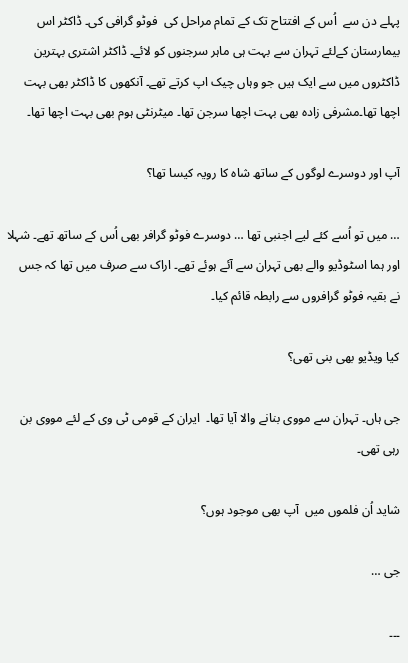پہلے دن سے  اُس کے افتتاح تک کے تمام مراحل کی  فوٹو گرافی کی۔ ڈاکٹر اس بیمارستان کےلئے تہران سے بہت ہی ماہر سرجنوں کو لائے۔ ڈاکٹر اشتری بہترین ڈاکٹروں میں سے ایک ہیں جو وہاں چیک اپ کرتے تھے۔ آنکھوں کا ڈاکٹر بھی بہت اچھا تھا۔مشرفی زادہ بھی بہت اچھا سرجن تھا۔ میٹرنٹی ہوم بھی بہت اچھا تھا۔

آپ اور دوسرے لوگوں کے ساتھ شاہ کا رویہ کیسا تھا؟

… میں تو اُسے کئے لیے اجنبی تھا … دوسرے فوٹو گرافر بھی اُس کے ساتھ تھے۔ شہلا اور ہما اسٹوڈیو والے بھی تہران سے آئے ہوئے تھے۔ اراک سے صرف میں تھا کہ جس نے بقیہ فوٹو گرافروں سے رابطہ قائم کیا۔

کیا ویڈیو بھی بنی تھی؟

جی ہاں۔ تہران سے مووی بنانے والا آیا تھا۔  ایران کے قومی ٹی وی کے لئے مووی بن رہی تھی۔

شاید اُن فلموں میں  آپ بھی موجود ہوں؟

جی …

۔۔۔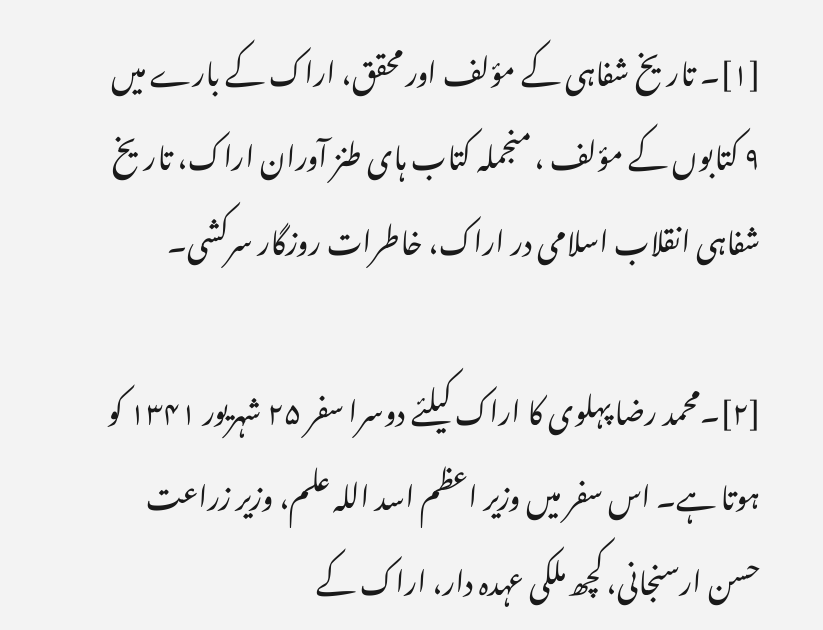[۱]۔ تاریخ شفاہی کے مؤلف اور محقق، اراک کے بارے میں ۹ کتابوں کے مؤلف ، منجملہ کتاب ہای طنز آوران اراک، تاریخ شفاہی انقلاب اسلامی در اراک، خاطرات روزگار سرکشی۔

[۲]۔محمد رضا پہلوی کا اراک کیلئے دوسرا سفر ۲۵ شہریور ۱۳۴۱ کو ہوتا ہے۔ اس سفر میں وزیر اعظم اسد اللہ علم، وزیر زراعت حسن ارسنجانی، کچھ ملکی عہدہ دار، اراک کے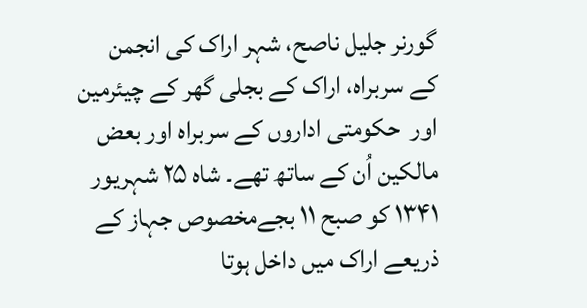گورنر جلیل ناصح، شہر اراک کی انجمن کے سربراہ، اراک کے بجلی گھر کے چیئرمین اور  حکومتی اداروں کے سربراہ اور بعض مالکین اُن کے ساتھ تھے۔ شاہ ۲۵ شہریور ۱۳۴۱ کو صبح ۱۱ بجےمخصوص جہاز کے ذریعے اراک میں داخل ہوتا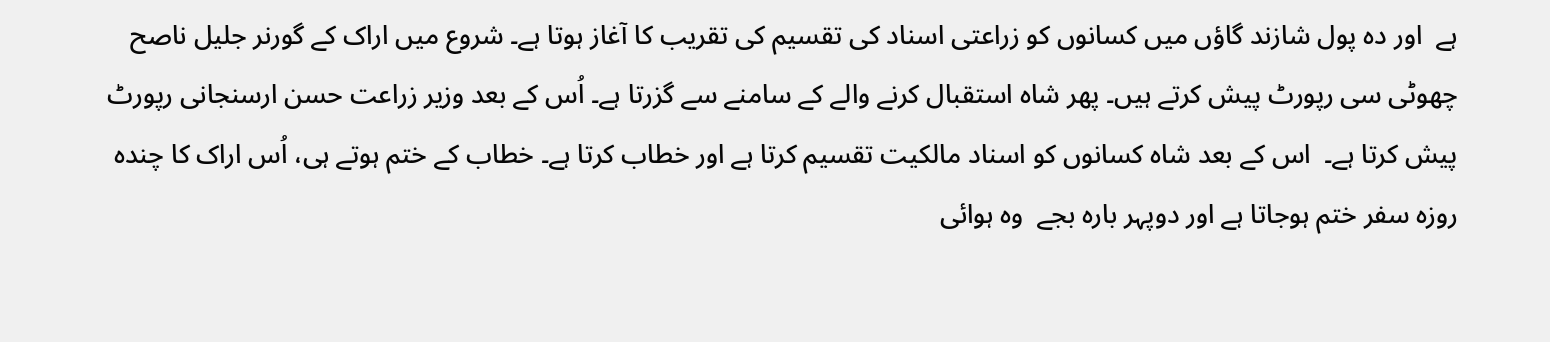ہے  اور دہ پول شازند گاؤں میں کسانوں کو زراعتی اسناد کی تقسیم کی تقریب کا آغاز ہوتا ہے۔ شروع میں اراک کے گورنر جلیل ناصح چھوٹی سی رپورٹ پیش کرتے ہیں۔ پھر شاہ استقبال کرنے والے کے سامنے سے گزرتا ہے۔ اُس کے بعد وزیر زراعت حسن ارسنجانی رپورٹ پیش کرتا ہے۔  اس کے بعد شاہ کسانوں کو اسناد مالکیت تقسیم کرتا ہے اور خطاب کرتا ہے۔ خطاب کے ختم ہوتے ہی، اُس اراک کا چندہ روزہ سفر ختم ہوجاتا ہے اور دوپہر بارہ بجے  وہ ہوائی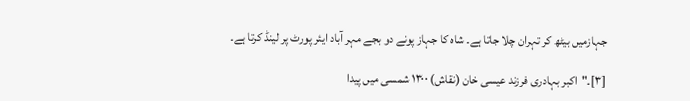جہازمیں بیٹھ کر تہران چلا جاتا ہے۔ شاہ کا جہاز پونے دو بجے مہر آباد ایئر پورٹ پر لینڈ کرتا ہے۔

[۳]۔"اکبر بہادری فرزند عیسی خان (نقاش) ۱۳۰۰ شمسی میں پیدا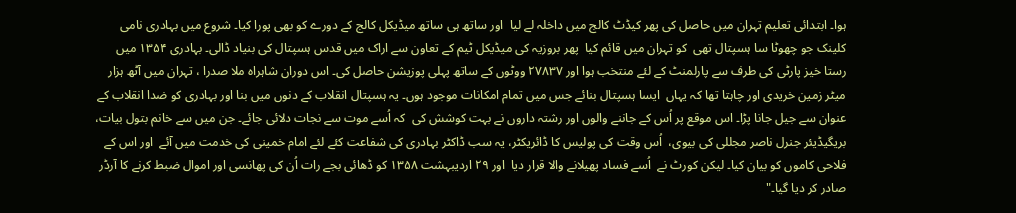ہوا۔ ابتدائی تعلیم تہران میں حاصل کی پھر کیڈٹ کالج میں داخلہ لے لیا  اور ساتھ ہی ساتھ میڈیکل کالج کے دورے کو بھی پورا کیا۔ شروع میں بہادری نامی کلینک جو چھوٹا سا ہسپتال تھی  کو تہران میں قائم کیا  پھر بروزیہ کی میڈیکل ٹیم کے تعاون سے اراک میں قدس ہسپتال کی بنیاد ڈالی۔ بہادری ۱۳۵۴ میں رستا خیز پارٹی کی طرف سے پارلمنٹ کے لئے منتخب ہوا اور ۲۷۸۳۷ ووٹوں کے ساتھ پہلی پوزیشن حاصل کی۔ اس دوران شاہراہ ملا صدرا ، تہران میں آٹھ ہزار میٹر زمین خریدی اور چاہتا تھا کہ یہاں  ایسا ہسپتال بنائے جس میں تمام امکانات موجود ہوں۔ یہ ہسپتال انقلاب کے دنوں میں بنا اور بہادری کو ضدا انقلاب کے عنوان سے جیل جانا پڑا۔ اس موقع پر اُس کے جاننے والوں اور رشتہ داروں نے بہت کوشش کی  کہ اُسے موت سے نجات دلائی جائے۔ جن میں سے خانم بتول بیات، بریگیڈیئر جنرل ناصر مجللی کی بیوی،  اُس وقت کی پولیس کا ڈائریکٹر، یہ سب ڈاکٹر بہادری کی شفاعت کئے لئے امام خمینی کی خدمت میں آئے  اور اس کے فلاحی کاموں کو بیان کیا۔ لیکن کورٹ نے  اُسے فساد پھیلانے والا قرار دیا  اور ۲۹ اردیبہشت ۱۳۵۸ کو ڈھائی بجے رات اُن کی پھانسی اور اموال ضبط کرنے کا آرڈر صادر کر دیا گیا۔"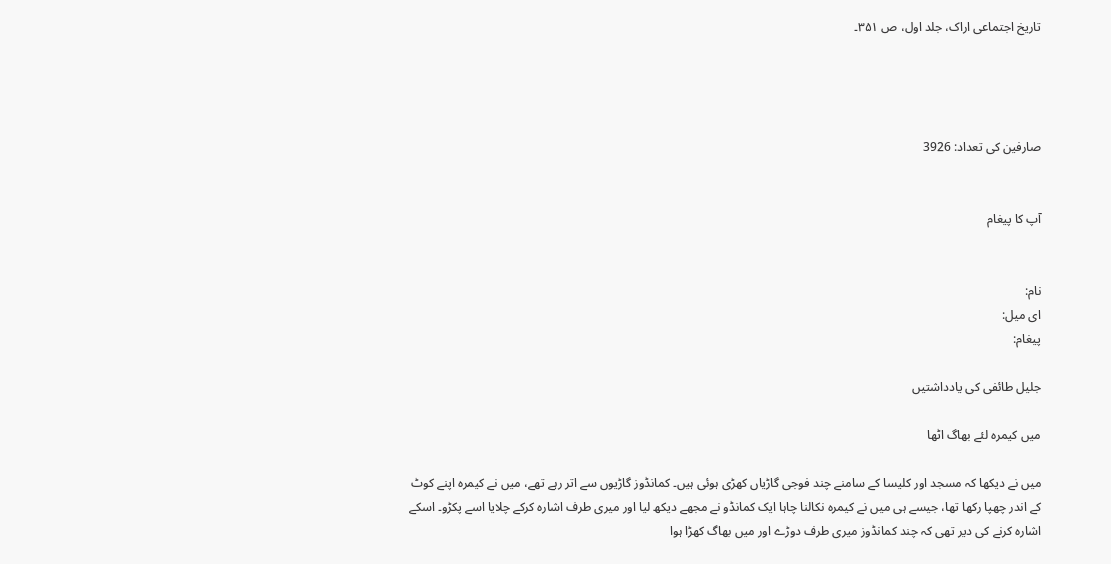تاریخ اجتماعی اراک، جلد اول، ص ۳۵۱۔




صارفین کی تعداد: 3926


آپ کا پیغام


نام:
ای میل:
پیغام:

جلیل طائفی کی یادداشتیں

میں کیمرہ لئے بھاگ اٹھا

میں نے دیکھا کہ مسجد اور کلیسا کے سامنے چند فوجی گاڑیاں کھڑی ہوئی ہیں۔ کمانڈوز گاڑیوں سے اتر رہے تھے، میں نے کیمرہ اپنے کوٹ کے اندر چھپا رکھا تھا، جیسے ہی میں نے کیمرہ نکالنا چاہا ایک کمانڈو نے مجھے دیکھ لیا اور میری طرف اشارہ کرکے چلایا اسے پکڑو۔ اسکے اشارہ کرنے کی دیر تھی کہ چند کمانڈوز میری طرف دوڑے اور میں بھاگ کھڑا ہوا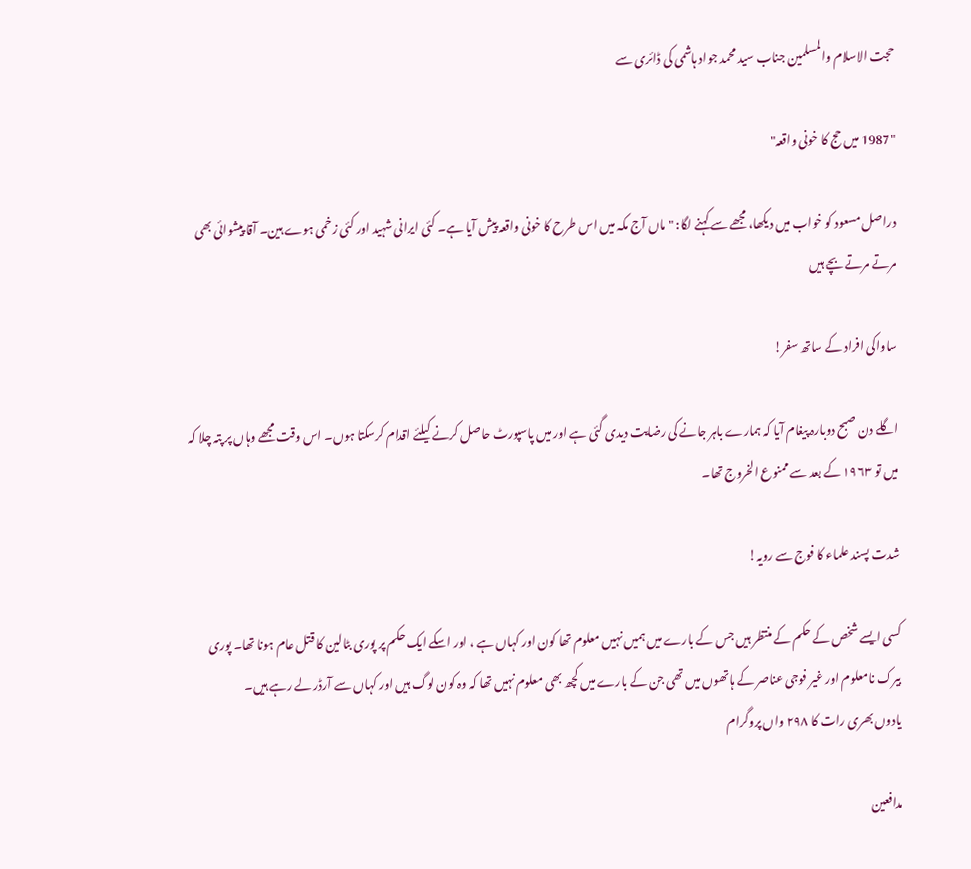حجت الاسلام والمسلمین جناب سید محمد جواد ہاشمی کی ڈائری سے

"1987 میں حج کا خونی واقعہ"

دراصل مسعود کو خواب میں دیکھا، مجھے سے کہنے لگا: "ماں آج مکہ میں اس طرح کا خونی واقعہ پیش آیا ہے۔ کئی ایرانی شہید اور کئی زخمی ہوے ہین۔ آقا پیشوائی بھی مرتے مرتے بچے ہیں

ساواکی افراد کے ساتھ سفر!

اگلے دن صبح دوبارہ پیغام آیا کہ ہمارے باہر جانے کی رضایت دیدی گئی ہے اور میں پاسپورٹ حاصل کرنے کیلئے اقدام کرسکتا ہوں۔ اس وقت مجھے وہاں پر پتہ چلا کہ میں تو ۱۹۶۳ کے بعد سے ممنوع الخروج تھا۔

شدت پسند علماء کا فوج سے رویہ!

کسی ایسے شخص کے حکم کے منتظر ہیں جس کے بارے میں ہمیں نہیں معلوم تھا کون اور کہاں ہے ، اور اسکے ایک حکم پر پوری بٹالین کا قتل عام ہونا تھا۔ پوری بیرک نامعلوم اور غیر فوجی عناصر کے ہاتھوں میں تھی جن کے بارے میں کچھ بھی معلوم نہیں تھا کہ وہ کون لوگ ہیں اور کہاں سے آرڈر لے رہے ہیں۔
یادوں بھری رات کا ۲۹۸ واں پروگرام

مدافعین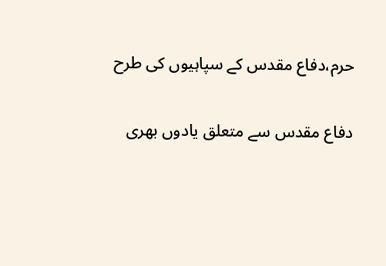حرم،دفاع مقدس کے سپاہیوں کی طرح

دفاع مقدس سے متعلق یادوں بھری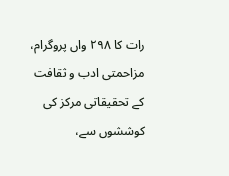رات کا ۲۹۸ واں پروگرام، مزاحمتی ادب و ثقافت کے تحقیقاتی مرکز کی کوششوں سے،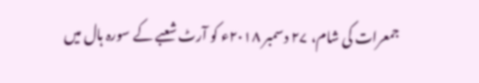جمعرات کی شام، ۲۷ دسمبر ۲۰۱۸ء کو آرٹ شعبے کے سورہ ہال میں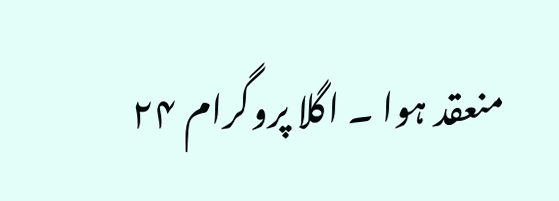منعقد ہوا ۔ اگلا پروگرام ۲۴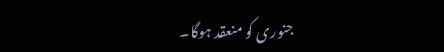جنوری کو منعقد ہوگا۔